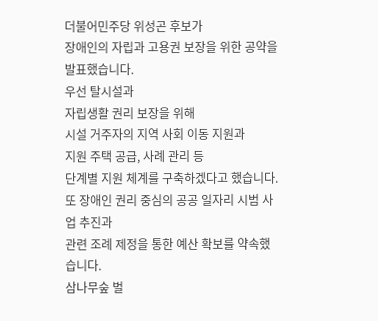더불어민주당 위성곤 후보가
장애인의 자립과 고용권 보장을 위한 공약을 발표했습니다.
우선 탈시설과
자립생활 권리 보장을 위해
시설 거주자의 지역 사회 이동 지원과
지원 주택 공급, 사례 관리 등
단계별 지원 체계를 구축하겠다고 했습니다.
또 장애인 권리 중심의 공공 일자리 시범 사업 추진과
관련 조례 제정을 통한 예산 확보를 약속했습니다.
삼나무숲 벌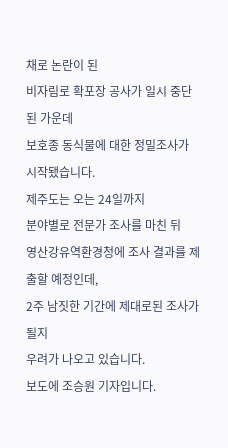채로 논란이 된
비자림로 확포장 공사가 일시 중단된 가운데
보호종 동식물에 대한 정밀조사가 시작됐습니다.
제주도는 오는 24일까지
분야별로 전문가 조사를 마친 뒤
영산강유역환경청에 조사 결과를 제출할 예정인데,
2주 남짓한 기간에 제대로된 조사가 될지
우려가 나오고 있습니다.
보도에 조승원 기자입니다.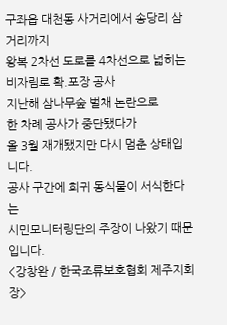구좌읍 대천동 사거리에서 송당리 삼거리까지
왕복 2차선 도로를 4차선으로 넓히는
비자림로 확.포장 공사
지난해 삼나무숲 벌채 논란으로
한 차례 공사가 중단됐다가
올 3월 재개됐지만 다시 멈춘 상태입니다.
공사 구간에 희귀 동식물이 서식한다는
시민모니터링단의 주장이 나왔기 때문입니다.
<강창완 / 한국조류보호협회 제주지회장>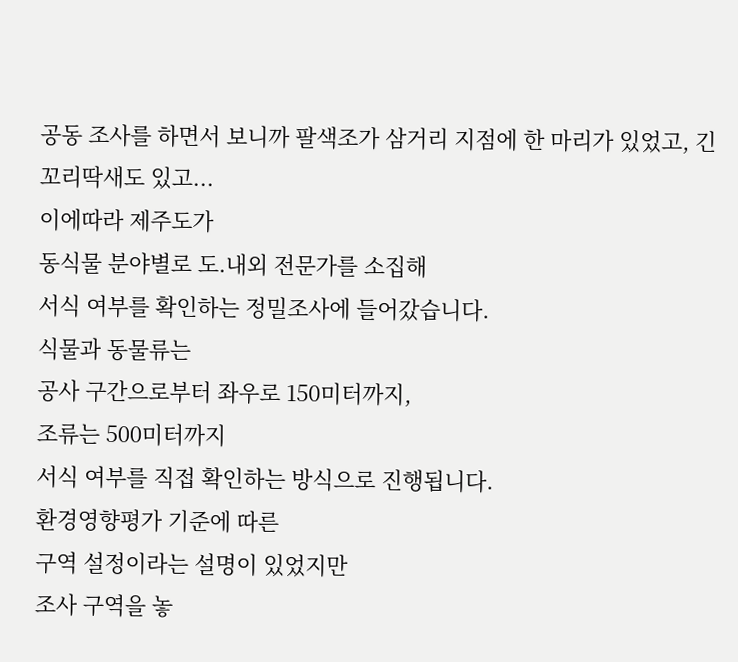공동 조사를 하면서 보니까 팔색조가 삼거리 지점에 한 마리가 있었고, 긴꼬리딱새도 있고...
이에따라 제주도가
동식물 분야별로 도.내외 전문가를 소집해
서식 여부를 확인하는 정밀조사에 들어갔습니다.
식물과 동물류는
공사 구간으로부터 좌우로 150미터까지,
조류는 500미터까지
서식 여부를 직접 확인하는 방식으로 진행됩니다.
환경영향평가 기준에 따른
구역 설정이라는 설명이 있었지만
조사 구역을 놓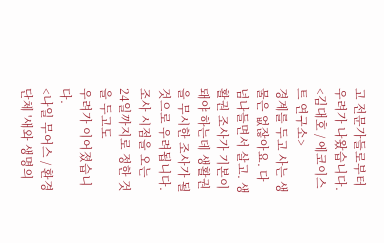고 전문가들로부터 우려가 나왔습니다.
<김대호 / 에코이스트 연구소>
경계를 두고 사는 생물은 없잖아요. 다 넘나들면서 살고. 생활권 조사가 기본이 돼야 하는데 생활권을 무시한 조사가 될 것으로 우려됩니다.
조사 시점을 오는 24일까지로 정한 것을 두고도
우려가 이어졌습니다.
<나일 무어스 / 환경단체 '새와 생명의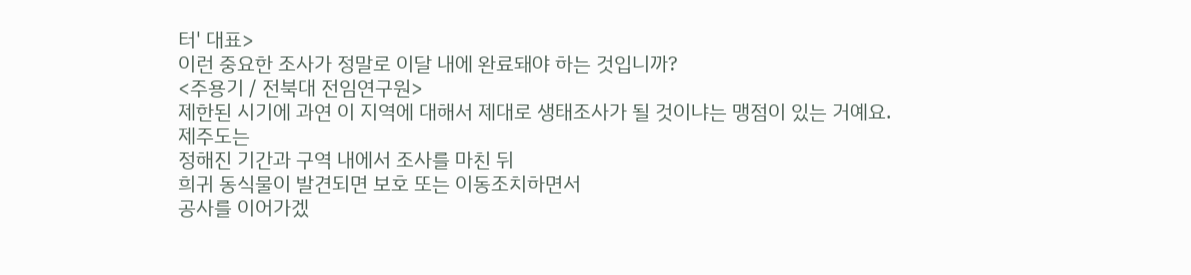터' 대표>
이런 중요한 조사가 정말로 이달 내에 완료돼야 하는 것입니까?
<주용기 / 전북대 전임연구원>
제한된 시기에 과연 이 지역에 대해서 제대로 생태조사가 될 것이냐는 맹점이 있는 거예요.
제주도는
정해진 기간과 구역 내에서 조사를 마친 뒤
희귀 동식물이 발견되면 보호 또는 이동조치하면서
공사를 이어가겠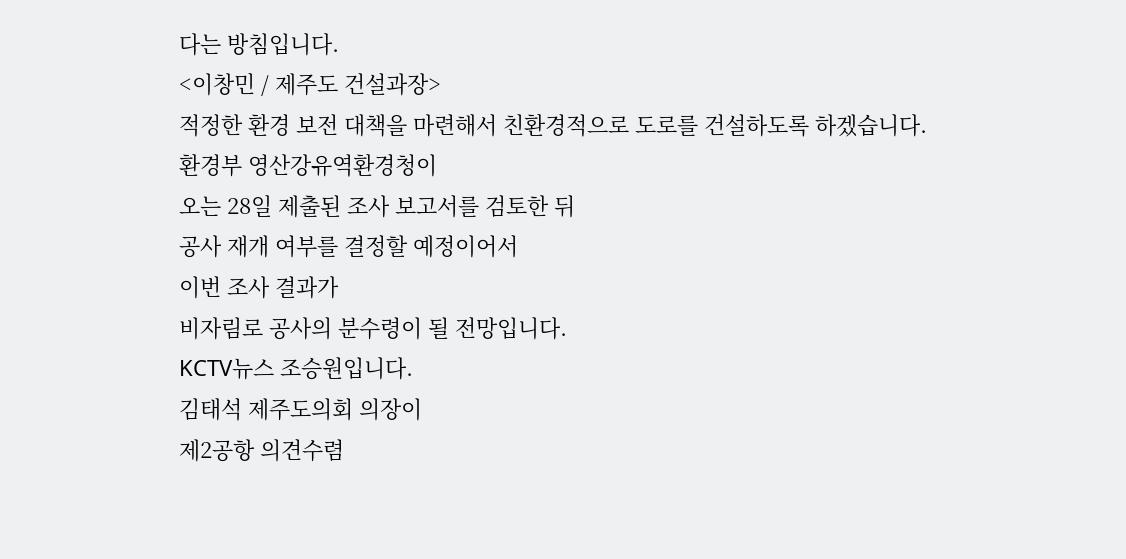다는 방침입니다.
<이창민 / 제주도 건설과장>
적정한 환경 보전 대책을 마련해서 친환경적으로 도로를 건설하도록 하겠습니다.
환경부 영산강유역환경청이
오는 28일 제출된 조사 보고서를 검토한 뒤
공사 재개 여부를 결정할 예정이어서
이번 조사 결과가
비자림로 공사의 분수령이 될 전망입니다.
KCTV뉴스 조승원입니다.
김태석 제주도의회 의장이
제2공항 의견수렴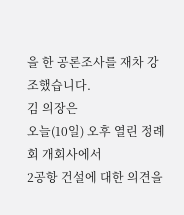을 한 공론조사를 재차 강조했습니다.
김 의장은
오늘(10일) 오후 열린 정례회 개회사에서
2공항 건설에 대한 의견을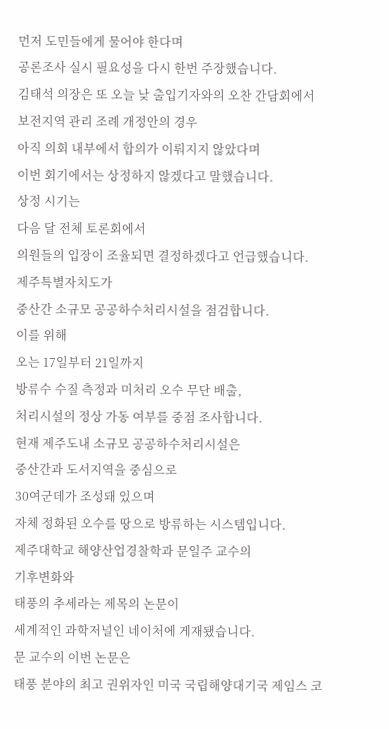먼저 도민들에게 물어야 한다며
공론조사 실시 필요성을 다시 한번 주장했습니다.
김태석 의장은 또 오늘 낮 출입기자와의 오찬 간담회에서
보전지역 관리 조례 개정안의 경우
아직 의회 내부에서 합의가 이뤄지지 않았다며
이번 회기에서는 상정하지 않겠다고 말했습니다.
상정 시기는
다음 달 전체 토론회에서
의원들의 입장이 조율되면 결정하겠다고 언급했습니다.
제주특별자치도가
중산간 소규모 공공하수처리시설을 점검합니다.
이를 위해
오는 17일부터 21일까지
방류수 수질 측정과 미처리 오수 무단 배출,
처리시설의 정상 가동 여부를 중점 조사합니다.
현재 제주도내 소규모 공공하수처리시설은
중산간과 도서지역을 중심으로
30여군데가 조성돼 있으며
자체 정화된 오수를 땅으로 방류하는 시스템입니다.
제주대학교 해양산업경찰학과 문일주 교수의
기후변화와
태풍의 추세라는 제목의 논문이
세계적인 과학저널인 네이처에 게재됐습니다.
문 교수의 이번 논문은
태풍 분야의 최고 권위자인 미국 국립해양대기국 제임스 코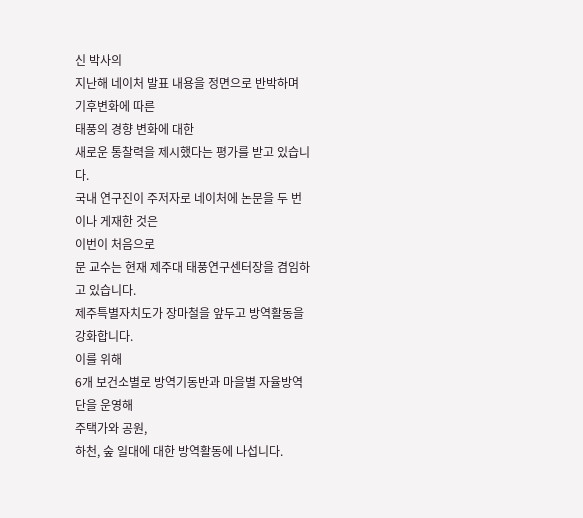신 박사의
지난해 네이처 발표 내용을 정면으로 반박하며
기후변화에 따른
태풍의 경향 변화에 대한
새로운 통찰력을 제시했다는 평가를 받고 있습니다.
국내 연구진이 주저자로 네이처에 논문을 두 번이나 게재한 것은
이번이 처음으로
문 교수는 현재 제주대 태풍연구센터장을 겸임하고 있습니다.
제주특별자치도가 장마철을 앞두고 방역활동을 강화합니다.
이를 위해
6개 보건소별로 방역기동반과 마을별 자율방역단을 운영해
주택가와 공원,
하천, 숲 일대에 대한 방역활동에 나섭니다.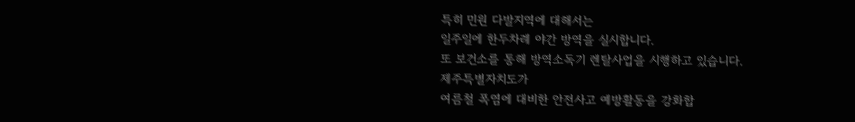특히 민원 다발지역에 대해서는
일주일에 한두차례 야간 방역을 실시합니다.
또 보건소를 통해 방역소독기 렌탈사업을 시행하고 있습니다.
제주특별자치도가
여름철 폭염에 대비한 안전사고 예방활동을 강화합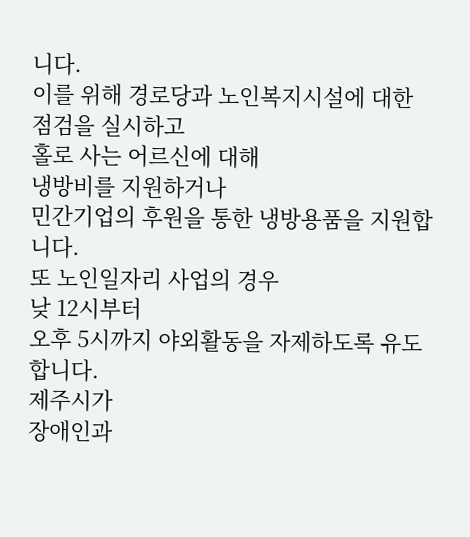니다.
이를 위해 경로당과 노인복지시설에 대한 점검을 실시하고
홀로 사는 어르신에 대해
냉방비를 지원하거나
민간기업의 후원을 통한 냉방용품을 지원합니다.
또 노인일자리 사업의 경우
낮 12시부터
오후 5시까지 야외활동을 자제하도록 유도합니다.
제주시가
장애인과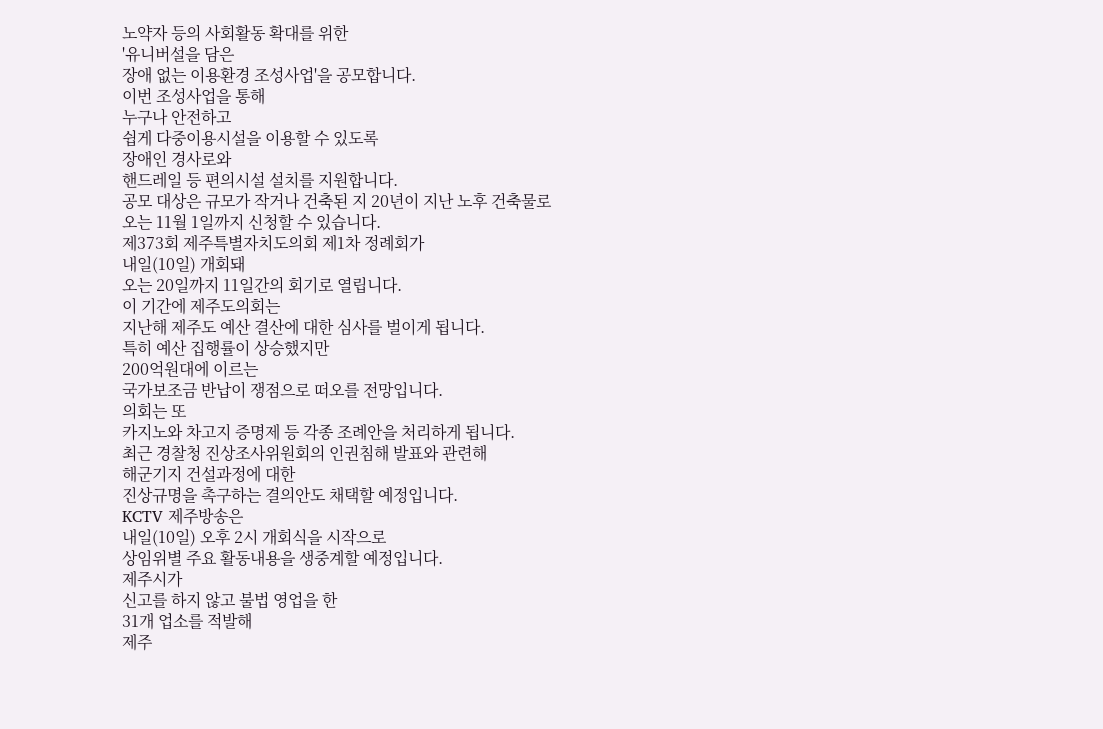노약자 등의 사회활동 확대를 위한
'유니버설을 담은
장애 없는 이용환경 조성사업'을 공모합니다.
이번 조성사업을 통해
누구나 안전하고
쉽게 다중이용시설을 이용할 수 있도록
장애인 경사로와
핸드레일 등 편의시설 설치를 지원합니다.
공모 대상은 규모가 작거나 건축된 지 20년이 지난 노후 건축물로
오는 11월 1일까지 신청할 수 있습니다.
제373회 제주특별자치도의회 제1차 정례회가
내일(10일) 개회돼
오는 20일까지 11일간의 회기로 열립니다.
이 기간에 제주도의회는
지난해 제주도 예산 결산에 대한 심사를 벌이게 됩니다.
특히 예산 집행률이 상승했지만
200억원대에 이르는
국가보조금 반납이 쟁점으로 떠오를 전망입니다.
의회는 또
카지노와 차고지 증명제 등 각종 조례안을 처리하게 됩니다.
최근 경찰청 진상조사위원회의 인권침해 발표와 관련해
해군기지 건설과정에 대한
진상규명을 촉구하는 결의안도 채택할 예정입니다.
KCTV 제주방송은
내일(10일) 오후 2시 개회식을 시작으로
상임위별 주요 활동내용을 생중계할 예정입니다.
제주시가
신고를 하지 않고 불법 영업을 한
31개 업소를 적발해
제주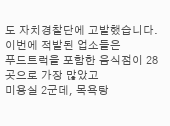도 자치경찰단에 고발했습니다.
이번에 적발된 업소들은
푸드트럭을 포함한 음식점이 28곳으로 가장 많았고
미용실 2군데, 목욕탕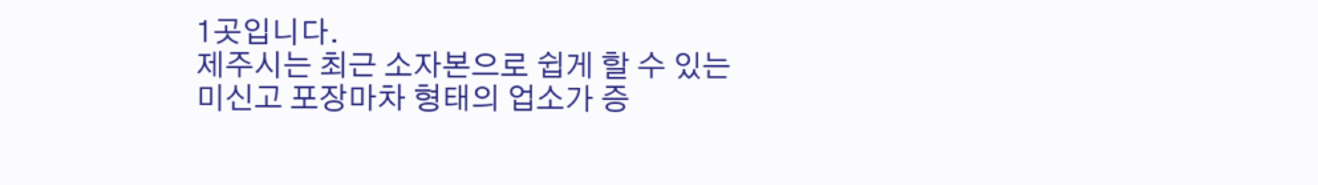1곳입니다.
제주시는 최근 소자본으로 쉽게 할 수 있는
미신고 포장마차 형태의 업소가 증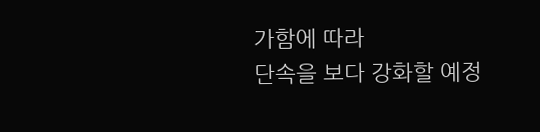가함에 따라
단속을 보다 강화할 예정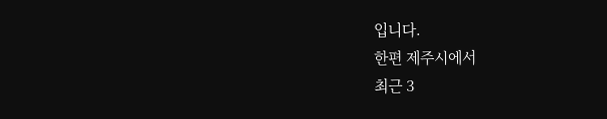입니다.
한편 제주시에서
최근 3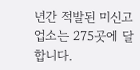년간 적발된 미신고 업소는 275곳에 달합니다.